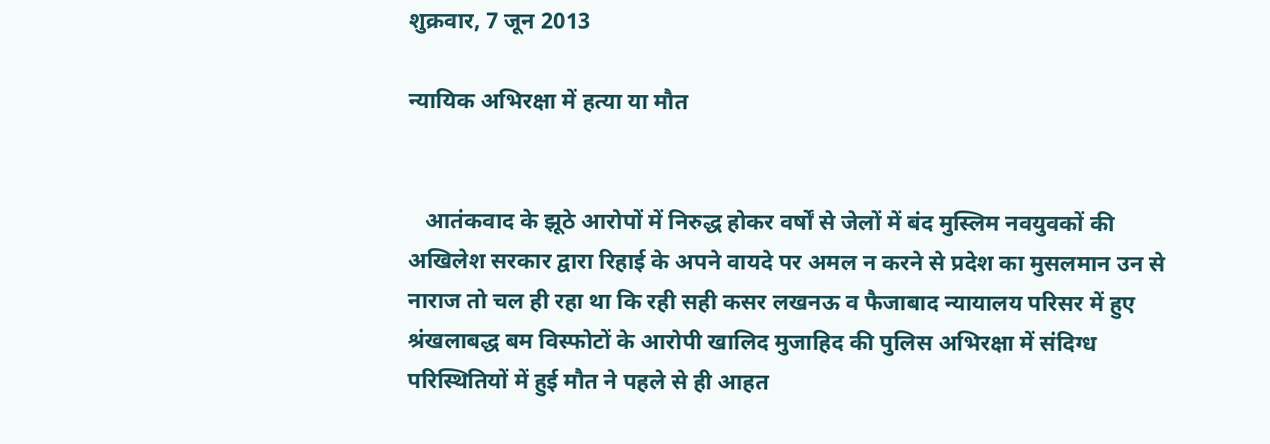शुक्रवार, 7 जून 2013

न्यायिक अभिरक्षा में हत्या या मौत


   आतंकवाद के झूठे आरोपों में निरुद्ध होकर वर्षों से जेलों में बंद मुस्लिम नवयुवकों की अखिलेश सरकार द्वारा रिहाई के अपने वायदे पर अमल न करने से प्रदेश का मुसलमान उन से नाराज तो चल ही रहा था कि रही सही कसर लखनऊ व फैजाबाद न्यायालय परिसर में हुए श्रंखलाबद्ध बम विस्फोटों के आरोपी खालिद मुजाहिद की पुलिस अभिरक्षा में संदिग्ध परिस्थितियों में हुई मौत ने पहले से ही आहत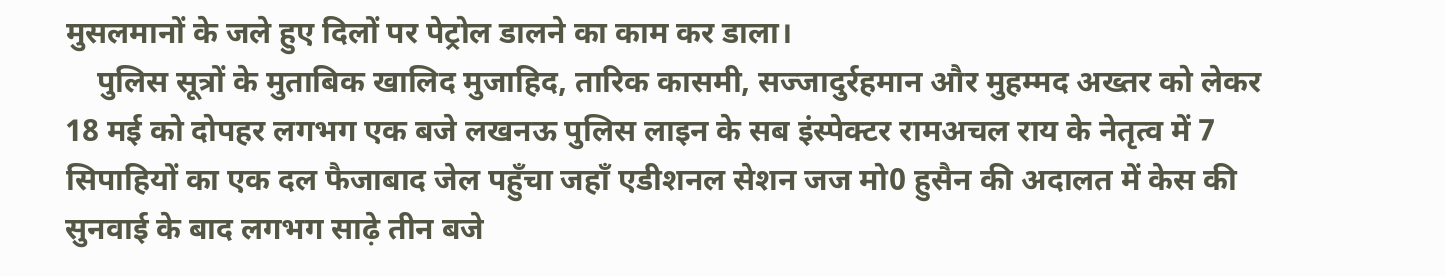मुसलमानों के जले हुए दिलों पर पेट्रोल डालने का काम कर डाला।
    पुलिस सूत्रों के मुताबिक खालिद मुजाहिद, तारिक कासमी, सज्जादुर्रहमान और मुहम्मद अख्तर को लेकर 18 मई को दोपहर लगभग एक बजे लखनऊ पुलिस लाइन के सब इंस्पेक्टर रामअचल राय के नेतृत्व में 7 सिपाहियों का एक दल फैजाबाद जेल पहुँचा जहाँ एडीशनल सेशन जज मो0 हुसैन की अदालत में केस की सुनवाई के बाद लगभग साढ़े तीन बजे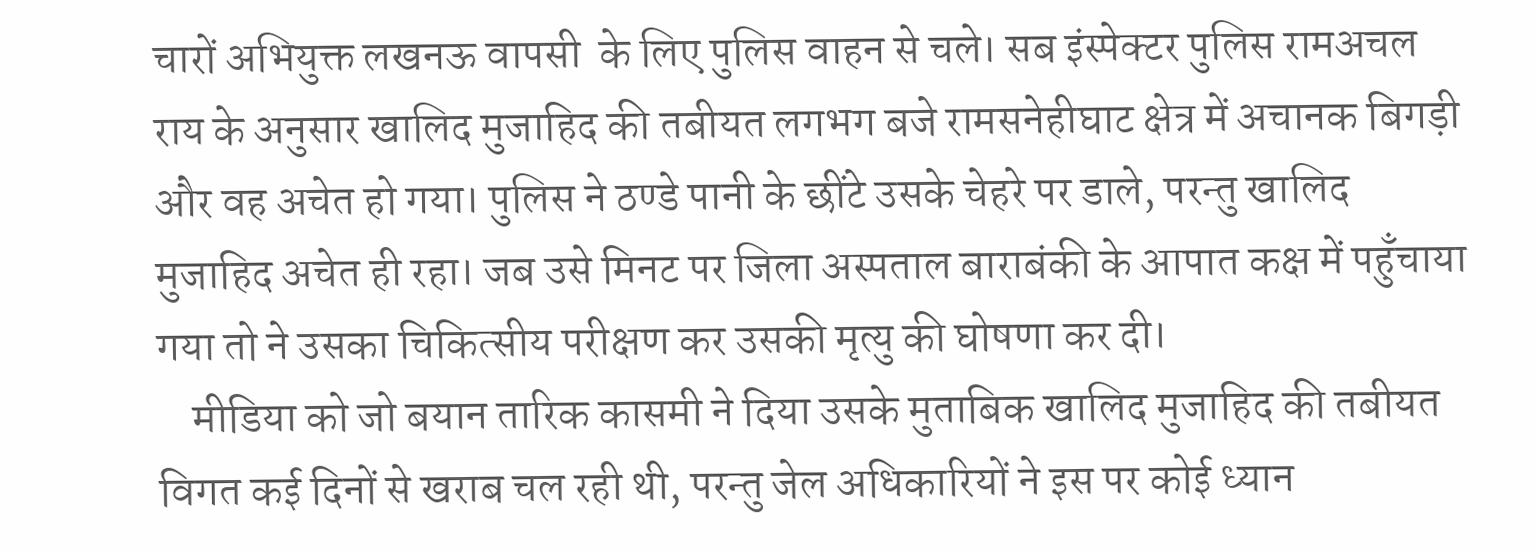चारों अभियुक्त लखनऊ वापसी  के लिए पुलिस वाहन से चले। सब इंस्पेक्टर पुलिस रामअचल राय के अनुसार खालिद मुजाहिद की तबीयत लगभग बजे रामसनेहीघाट क्षेत्र में अचानक बिगड़ी और वह अचेत हो गया। पुलिस ने ठण्डे पानी के छींटे उसके चेहरे पर डाले, परन्तु खालिद मुजाहिद अचेत ही रहा। जब उसे मिनट पर जिला अस्पताल बाराबंकी के आपात कक्ष में पहुँचाया गया तो ने उसका चिकित्सीय परीक्षण कर उसकी मृत्यु की घोषणा कर दी।
    मीडिया को जो बयान तारिक कासमी ने दिया उसके मुताबिक खालिद मुजाहिद की तबीयत विगत कई दिनों से खराब चल रही थी, परन्तु जेल अधिकारियों ने इस पर कोई ध्यान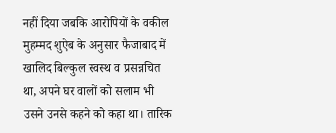नहीं दिया जबकि आरोपियों के वकील मुहम्मद शुऐब के अनुसार फैजाबाद में खालिद बिल्कुल स्वस्थ व प्रसन्नचित था, अपने घर वालों को सलाम भी उसने उनसे कहने को कहा था। तारिक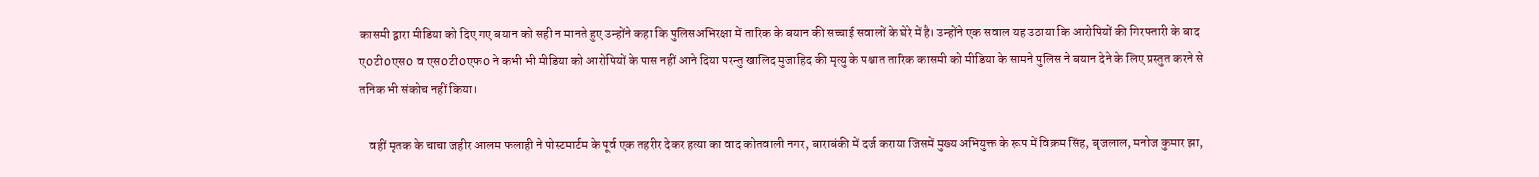कासमी द्वारा मीडिया को दिए गए बयान को सही न मानते हुए उन्होंने कहा कि पुलिसअभिरक्षा में तारिक के बयान की सच्चाई सवालों के घेरे में है। उन्होंने एक सवाल यह उठाया कि आरोपियों की गिरफ्तारी के बाद ए0टी0एस0 व एस0टी0एफ0 ने कभी भी मीडिया को आरोपियों के पास नहीं आने दिया परन्तु खालिद मुजाहिद की मृत्यु के पश्चात तारिक कासमी को मीडिया के सामने पुलिस ने बयान देने के लिए प्रस्तुत करने से तनिक भी संकोच नहीं किया।

    वहीं मृतक के चाचा जहीर आलम फलाही ने पोस्टमार्टम के पूर्व एक तहरीर देकर हत्या का वाद कोतवाली नगर, बाराबंकी में दर्ज कराया जिसमें मुख्य अभियुक्त के रूप में विक्रम सिंह, बृजलाल, मनोज कुमार झा,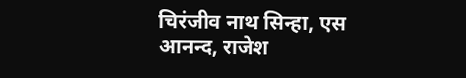चिरंजीव नाथ सिन्हा, एस आनन्द, राजेश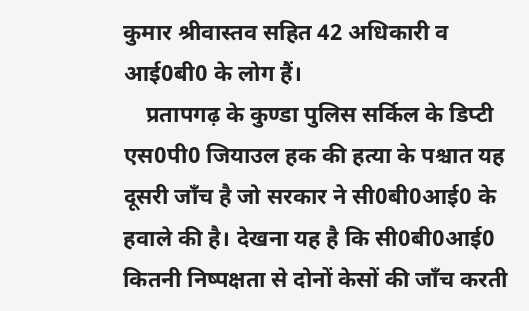कुमार श्रीवास्तव सहित 42 अधिकारी व आई0बी0 के लोग हैं।
    प्रतापगढ़ के कुण्डा पुलिस सर्किल के डिप्टी एस0पी0 जियाउल हक की हत्या के पश्चात यह दूसरी जाँच है जो सरकार ने सी0बी0आई0 के हवाले की है। देखना यह है कि सी0बी0आई0 कितनी निष्पक्षता से दोनों केसों की जाँच करती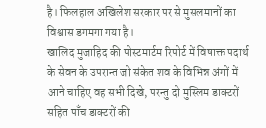है। फिलहाल अखिलेश सरकार पर से मुसलमानों का विश्वास डगमगा गया है।
खालिद मुजाहिद की पोस्टमार्टम रिपोर्ट में विषाक्त पदार्थ के सेवन के उपरान्त जो संकेत शव के विभिन्न अंगों में आने चाहिए वह सभी दिखे, परन्तु दो मुस्लिम डाक्टरों सहित पाँच डाक्टरों की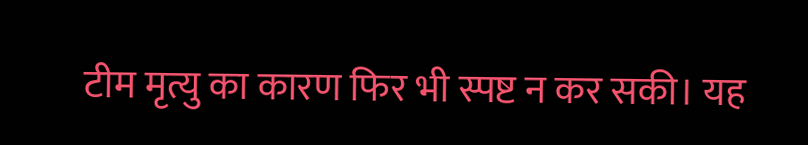टीम मृत्यु का कारण फिर भी स्पष्ट न कर सकी। यह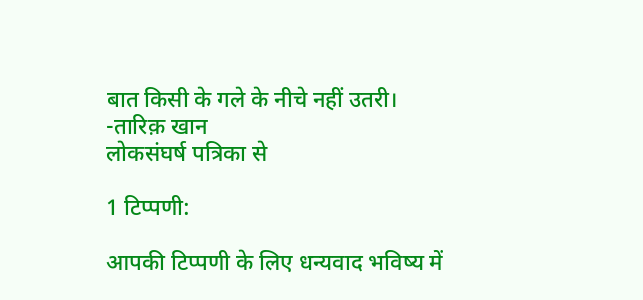बात किसी के गले के नीचे नहीं उतरी।
-तारिक़ खान
लोकसंघर्ष पत्रिका से

1 टिप्पणी:

आपकी टिप्पणी के लिए धन्यवाद भविष्य में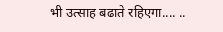भी उत्साह बढाते रहिएगा.... ..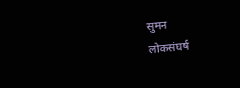सुमन
लोकसंघर्ष